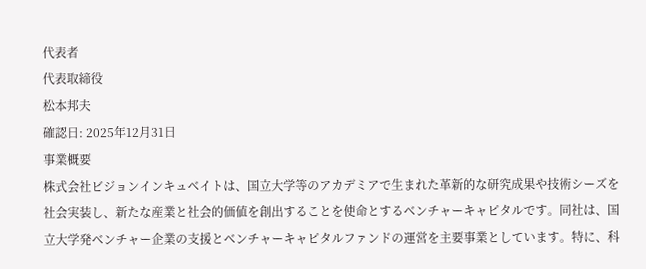代表者
代表取締役
松本邦夫
確認日: 2025年12月31日
事業概要
株式会社ビジョンインキュベイトは、国立大学等のアカデミアで生まれた革新的な研究成果や技術シーズを社会実装し、新たな産業と社会的価値を創出することを使命とするベンチャーキャピタルです。同社は、国立大学発ベンチャー企業の支援とベンチャーキャピタルファンドの運営を主要事業としています。特に、科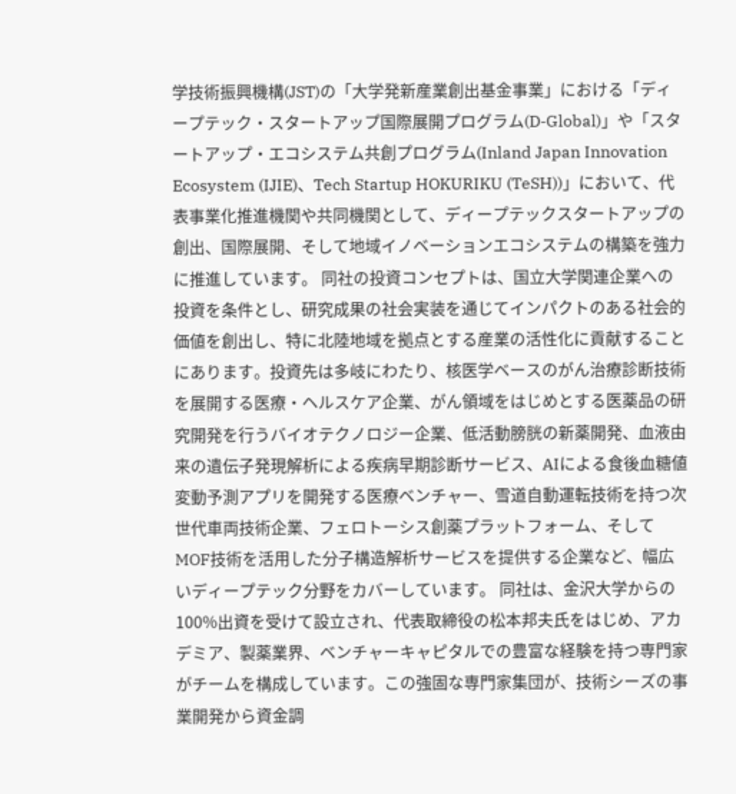学技術振興機構(JST)の「大学発新産業創出基金事業」における「ディープテック・スタートアップ国際展開プログラム(D-Global)」や「スタートアップ・エコシステム共創プログラム(Inland Japan Innovation Ecosystem (IJIE)、Tech Startup HOKURIKU (TeSH))」において、代表事業化推進機関や共同機関として、ディープテックスタートアップの創出、国際展開、そして地域イノベーションエコシステムの構築を強力に推進しています。 同社の投資コンセプトは、国立大学関連企業への投資を条件とし、研究成果の社会実装を通じてインパクトのある社会的価値を創出し、特に北陸地域を拠点とする産業の活性化に貢献することにあります。投資先は多岐にわたり、核医学ベースのがん治療診断技術を展開する医療・ヘルスケア企業、がん領域をはじめとする医薬品の研究開発を行うバイオテクノロジー企業、低活動膀胱の新薬開発、血液由来の遺伝子発現解析による疾病早期診断サービス、AIによる食後血糖値変動予測アプリを開発する医療ベンチャー、雪道自動運転技術を持つ次世代車両技術企業、フェロトーシス創薬プラットフォーム、そしてMOF技術を活用した分子構造解析サービスを提供する企業など、幅広いディープテック分野をカバーしています。 同社は、金沢大学からの100%出資を受けて設立され、代表取締役の松本邦夫氏をはじめ、アカデミア、製薬業界、ベンチャーキャピタルでの豊富な経験を持つ専門家がチームを構成しています。この強固な専門家集団が、技術シーズの事業開発から資金調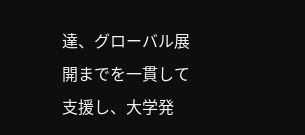達、グローバル展開までを一貫して支援し、大学発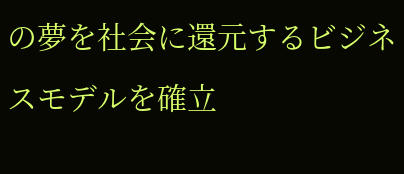の夢を社会に還元するビジネスモデルを確立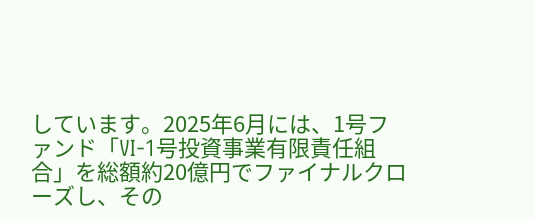しています。2025年6月には、1号ファンド「VI-1号投資事業有限責任組合」を総額約20億円でファイナルクローズし、その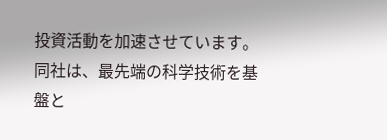投資活動を加速させています。同社は、最先端の科学技術を基盤と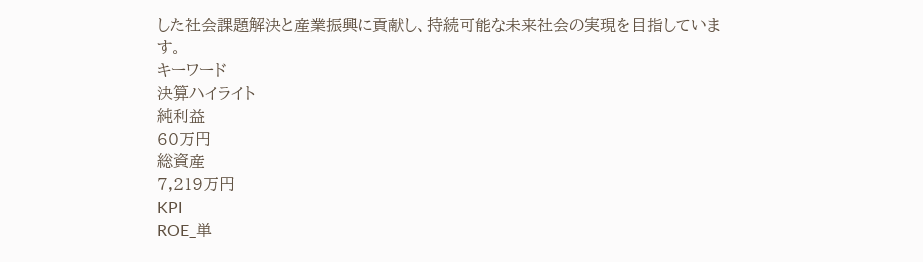した社会課題解決と産業振興に貢献し、持続可能な未来社会の実現を目指しています。
キーワード
決算ハイライト
純利益
60万円
総資産
7,219万円
KPI
ROE_単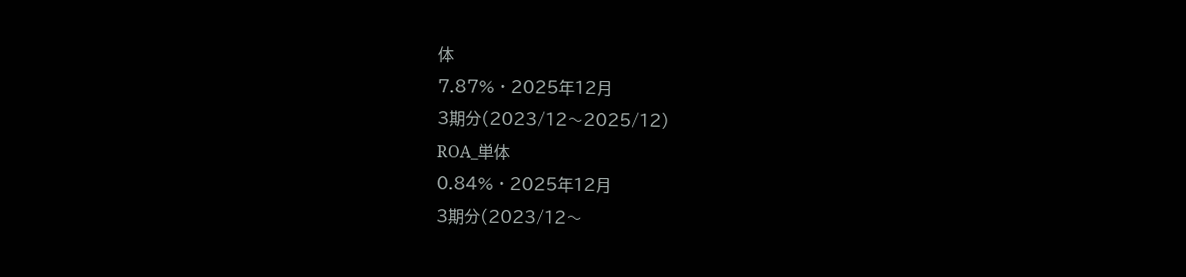体
7.87% · 2025年12月
3期分(2023/12〜2025/12)
ROA_単体
0.84% · 2025年12月
3期分(2023/12〜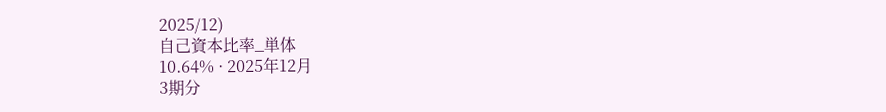2025/12)
自己資本比率_単体
10.64% · 2025年12月
3期分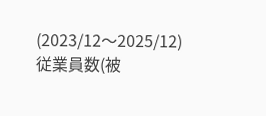(2023/12〜2025/12)
従業員数(被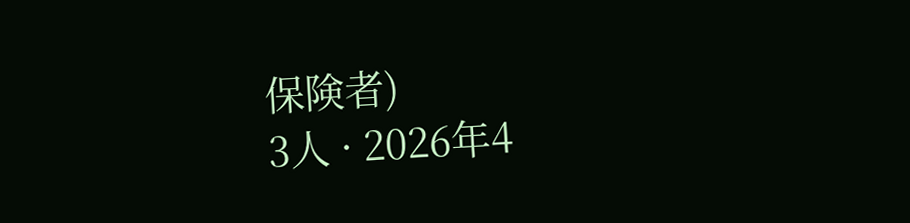保険者)
3人 · 2026年4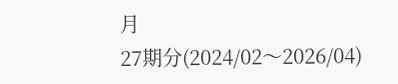月
27期分(2024/02〜2026/04)